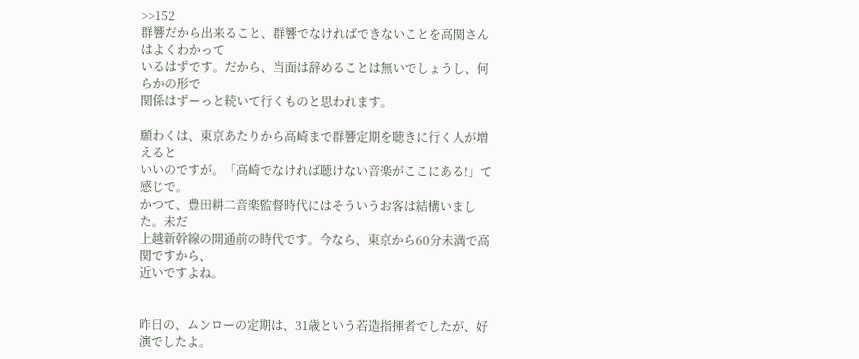>>152
群響だから出来ること、群響でなければできないことを高関さんはよくわかって
いるはずです。だから、当面は辞めることは無いでしょうし、何らかの形で
関係はずーっと続いて行くものと思われます。

願わくは、東京あたりから高崎まで群響定期を聴きに行く人が増えると
いいのですが。「高崎でなければ聴けない音楽がここにある!」て感じで。
かつて、豊田耕二音楽監督時代にはそういうお客は結構いました。未だ
上越新幹線の開通前の時代です。今なら、東京から60分未満で高関ですから、
近いですよね。


昨日の、ムンローの定期は、31歳という若造指揮者でしたが、好演でしたよ。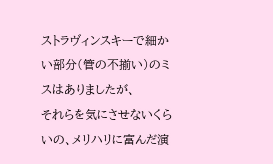ストラヴィンスキーで細かい部分(管の不揃い)のミスはありましたが、
それらを気にさせないくらいの、メリハリに富んだ演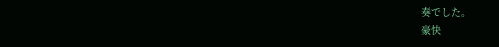奏でした。
豪快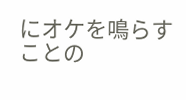にオケを鳴らすことの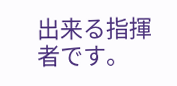出来る指揮者です。